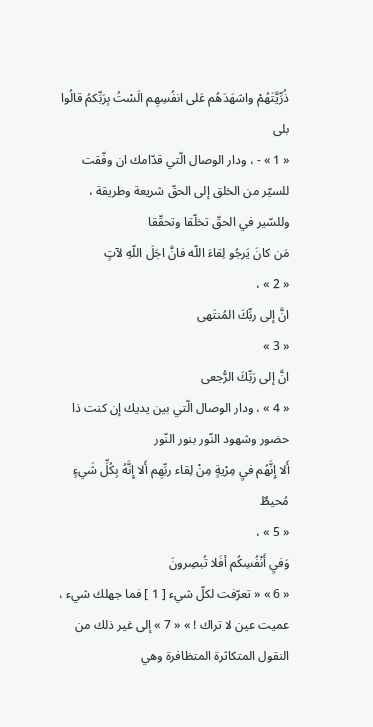ذُرِّيَّتَهُمْ واشهَدَهُم عَلى انفُسِهِم الَسْتُ بِرَبِّكمُ قالُوا بلى
« 1 » - ، ودار الوصال الّتي قدّامك ان وفّقت للسيّر من الخلق إلى الحقّ شريعة وطريقة ، وللسّير في الحقّ تخلّقا وتحقّقا
مَن كانَ يَرجُو لِقاءَ اللّه فانَّ اجَلَ اللّهِ لآتٍ
« 2 » ،
انَّ إلى ربِّكَ المُنتَهى
« 3 »
انَّ إلى رَبِّكَ الرُّجعى
« 4 » ، ودار الوصال الّتي بين يديك إن كنت ذا حضور وشهود النّور بنور النّور
أَلا إِنَّهُم فيِ مِرْيةٍ مِنْ لِقاء ربِّهِم أَلا إِنَّهُ بِكُلِّ شَيءٍ مُحيطٌ
« 5 » ،
وَفيِ أَنْفُسِكُم أفَلا تُبصِرونَ
« 6 » « تعرّفت لكلّ شيء [ 1 ] فما جهلك شيء ، عميت عين لا تراك ! » « 7 » إلى غير ذلك من النقول المتكاثرة المتظافرة وهي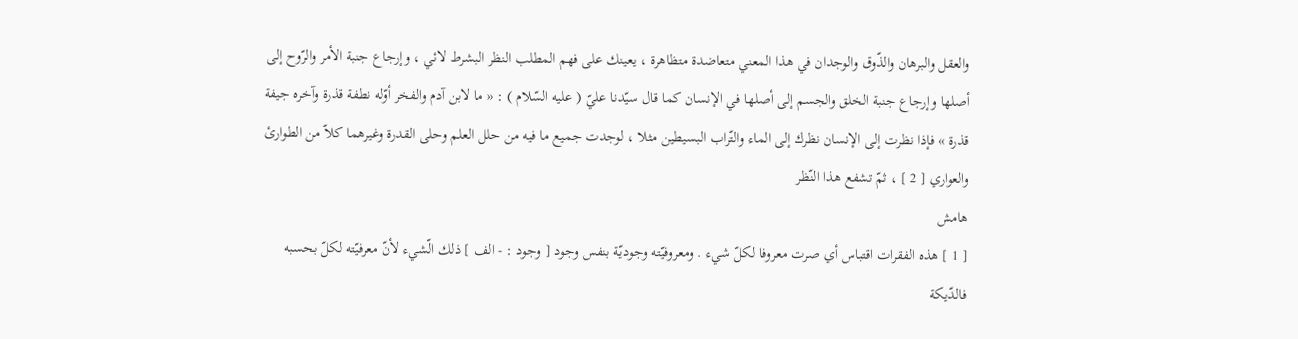والعقل والبرهان والذّوق والوجدان في هذا المعني متعاضدة متظاهرة ، يعينك على فهم المطلب النظر البشرط لائي ، وإرجاع جنبة الأمر والرّوح إلى أصلها وإرجاع جنبة الخلق والجسم إلى أصلها في الإنسان كما قال سيّدنا عليّ ( عليه السّلام ) : « ما لابن آدم والفخر أوّله نطفة قذرة وآخره جيفة قذرة » فإذا نظرت إلى الإنسان نظرك إلى الماء والتّراب البسيطين مثلا ، لوجدت جميع ما فيه من حلل العلم وحلى القدرة وغيرهما كلاّ من الطوارئ والعواري [ 2 ] ، ثمّ تشفع هذا النّظر
هامش
[ 1 ] هذه الفقرات اقتباس أي صرت معروفا لكلّ شيء . ومعروفيّته وجوديّة بنفس وجود [ وجود : - الف ] ذلك الّشيء لأنّ معرفيّته لكلّ بحسبه فالدّيكة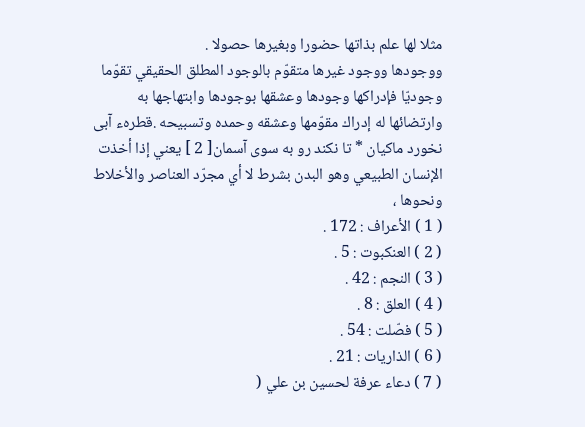مثلا لها علم بذاتها حضورا وبغيرها حصولا .
ووجودها ووجود غيرها متقوّم بالوجود المطلق الحقيقي تقوّما وجوديّا فإدراكها وجودها وعشقها بوجودها وابتهاجها به وارتضائها له إدراك مقوّمها وعشقه وحمده وتسبيحه .قطرهء آبى نخورد ماكيان * تا نكند رو به سوى آسمان[ 2 ] يعني إذا أخذت الإنسان الطبيعي وهو البدن بشرط لا أي مجرّد العناصر والأخلاط ونحوها ،
( 1 ) الأعراف : 172 .
( 2 ) العنكبوت : 5 .
( 3 ) النجم : 42 .
( 4 ) العلق : 8 .
( 5 ) فصّلت : 54 .
( 6 ) الذاريات : 21 .
( 7 ) دعاء عرفة لحسين بن علي (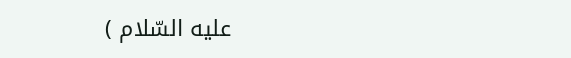عليه السّلام )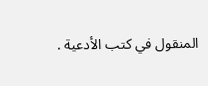المنقول في كتب الأدعية .